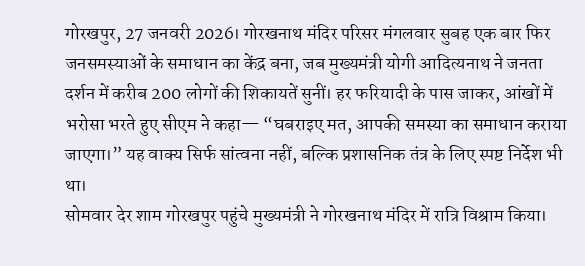गोरखपुर, 27 जनवरी 2026। गोरखनाथ मंदिर परिसर मंगलवार सुबह एक बार फिर जनसमस्याओं के समाधान का केंद्र बना, जब मुख्यमंत्री योगी आदित्यनाथ ने जनता दर्शन में करीब 200 लोगों की शिकायतें सुनीं। हर फरियादी के पास जाकर, आंखों में भरोसा भरते हुए सीएम ने कहा— “घबराइए मत, आपकी समस्या का समाधान कराया जाएगा।” यह वाक्य सिर्फ सांत्वना नहीं, बल्कि प्रशासनिक तंत्र के लिए स्पष्ट निर्देश भी था।
सोमवार देर शाम गोरखपुर पहुंचे मुख्यमंत्री ने गोरखनाथ मंदिर में रात्रि विश्राम किया।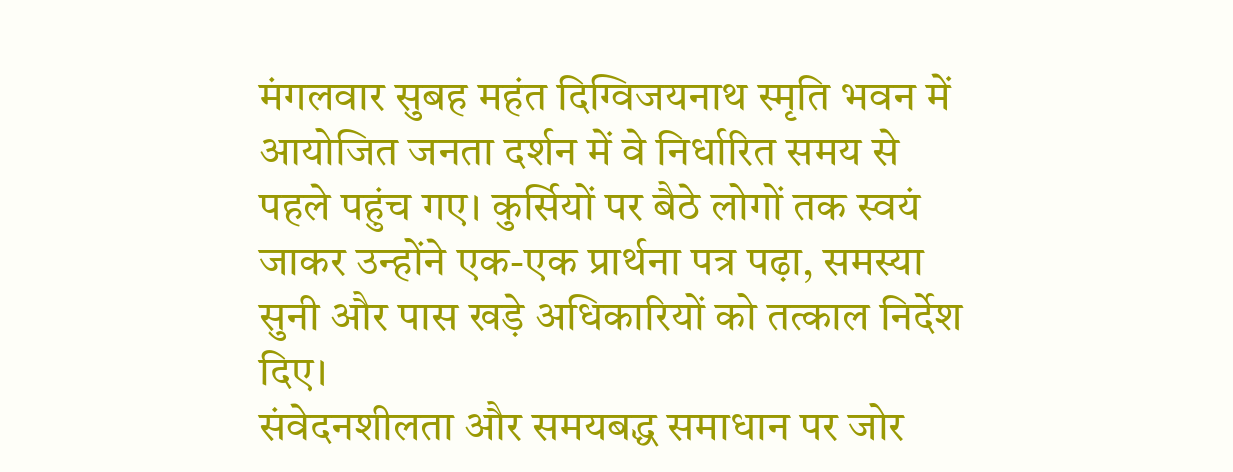मंगलवार सुबह महंत दिग्विजयनाथ स्मृति भवन में आयोजित जनता दर्शन में वे निर्धारित समय से पहले पहुंच गए। कुर्सियों पर बैठे लोगों तक स्वयं जाकर उन्होंने एक-एक प्रार्थना पत्र पढ़ा, समस्या सुनी और पास खड़े अधिकारियों को तत्काल निर्देश दिए।
संवेदनशीलता और समयबद्ध समाधान पर जोर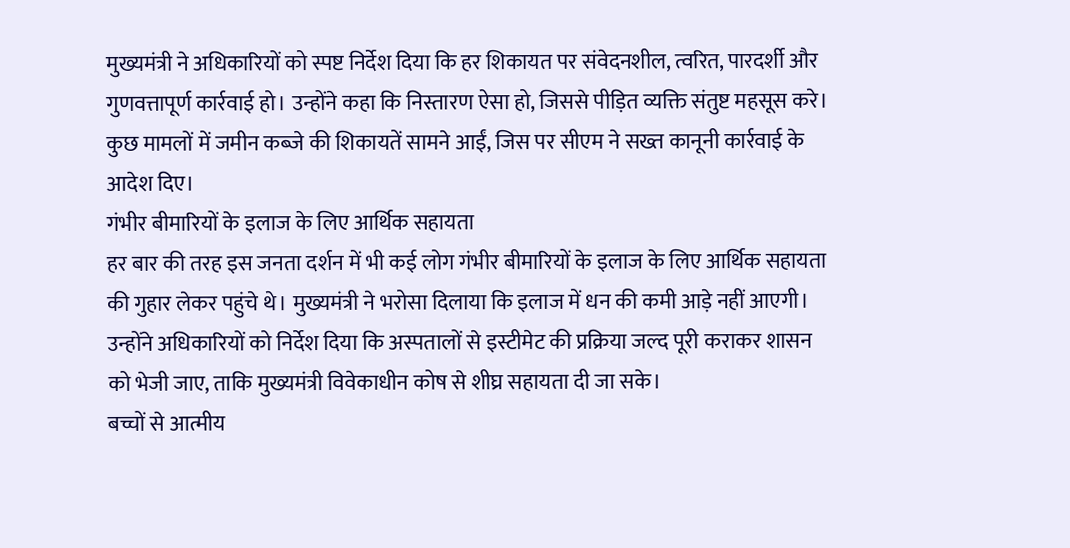मुख्यमंत्री ने अधिकारियों को स्पष्ट निर्देश दिया कि हर शिकायत पर संवेदनशील, त्वरित, पारदर्शी और गुणवत्तापूर्ण कार्रवाई हो। उन्होंने कहा कि निस्तारण ऐसा हो, जिससे पीड़ित व्यक्ति संतुष्ट महसूस करे। कुछ मामलों में जमीन कब्जे की शिकायतें सामने आईं, जिस पर सीएम ने सख्त कानूनी कार्रवाई के आदेश दिए।
गंभीर बीमारियों के इलाज के लिए आर्थिक सहायता
हर बार की तरह इस जनता दर्शन में भी कई लोग गंभीर बीमारियों के इलाज के लिए आर्थिक सहायता की गुहार लेकर पहुंचे थे। मुख्यमंत्री ने भरोसा दिलाया कि इलाज में धन की कमी आड़े नहीं आएगी। उन्होंने अधिकारियों को निर्देश दिया कि अस्पतालों से इस्टीमेट की प्रक्रिया जल्द पूरी कराकर शासन को भेजी जाए, ताकि मुख्यमंत्री विवेकाधीन कोष से शीघ्र सहायता दी जा सके।
बच्चों से आत्मीय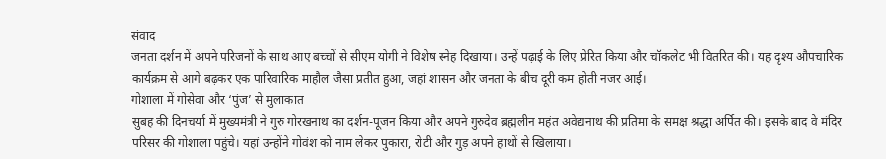संवाद
जनता दर्शन में अपने परिजनों के साथ आए बच्चों से सीएम योगी ने विशेष स्नेह दिखाया। उन्हें पढ़ाई के लिए प्रेरित किया और चॉकलेट भी वितरित की। यह दृश्य औपचारिक कार्यक्रम से आगे बढ़कर एक पारिवारिक माहौल जैसा प्रतीत हुआ, जहां शासन और जनता के बीच दूरी कम होती नजर आई।
गोशाला में गोसेवा और ‘पुंज’ से मुलाकात
सुबह की दिनचर्या में मुख्यमंत्री ने गुरु गोरखनाथ का दर्शन-पूजन किया और अपने गुरुदेव ब्रह्मलीन महंत अवेद्यनाथ की प्रतिमा के समक्ष श्रद्धा अर्पित की। इसके बाद वे मंदिर परिसर की गोशाला पहुंचे। यहां उन्होंने गोवंश को नाम लेकर पुकारा, रोटी और गुड़ अपने हाथों से खिलाया।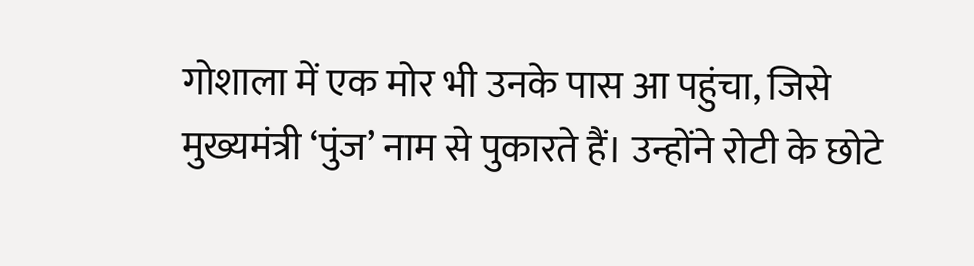गोशाला में एक मोर भी उनके पास आ पहुंचा, जिसे मुख्यमंत्री ‘पुंज’ नाम से पुकारते हैं। उन्होंने रोटी के छोटे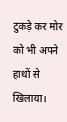टुकड़े कर मोर को भी अपने हाथों से खिलाया।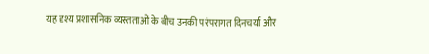यह दृश्य प्रशासनिक व्यस्तताओं के बीच उनकी परंपरागत दिनचर्या और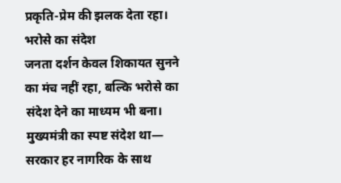प्रकृति-प्रेम की झलक देता रहा।
भरोसे का संदेश
जनता दर्शन केवल शिकायत सुनने का मंच नहीं रहा, बल्कि भरोसे का संदेश देने का माध्यम भी बना। मुख्यमंत्री का स्पष्ट संदेश था— सरकार हर नागरिक के साथ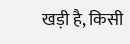खड़ी है, किसी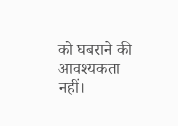को घबराने की आवश्यकता नहीं।